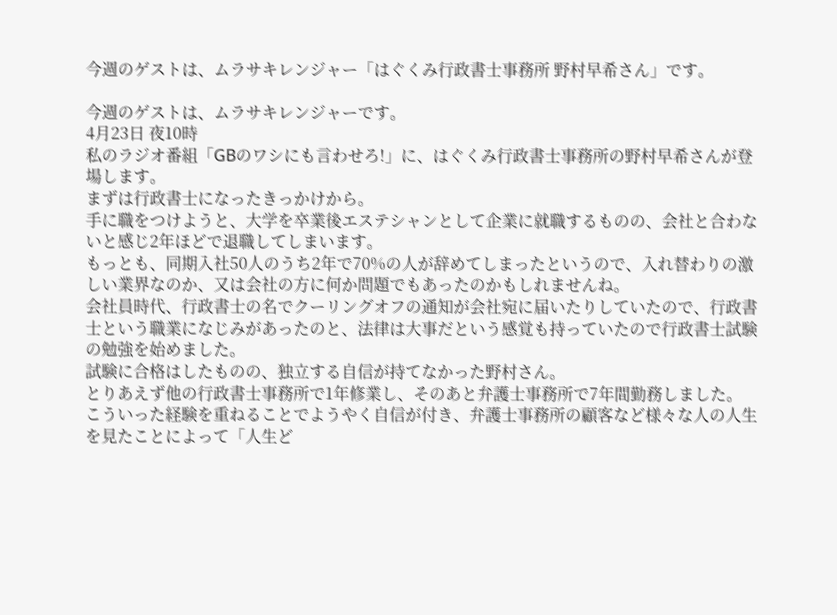今週のゲストは、ムラサキレンジャー「はぐくみ行政書士事務所 野村早希さん」です。

今週のゲストは、ムラサキレンジャーです。
4月23日 夜10時
私のラジオ番組「GBのワシにも言わせろ!」に、はぐくみ行政書士事務所の野村早希さんが登場します。
まずは行政書士になったきっかけから。
手に職をつけようと、大学を卒業後エステシャンとして企業に就職するものの、会社と合わないと感じ2年ほどで退職してしまいます。
もっとも、同期入社50人のうち2年で70%の人が辞めてしまったというので、入れ替わりの激しい業界なのか、又は会社の方に何か問題でもあったのかもしれませんね。
会社員時代、行政書士の名でクーリングオフの通知が会社宛に届いたりしていたので、行政書士という職業になじみがあったのと、法律は大事だという感覚も持っていたので行政書士試験の勉強を始めました。
試験に合格はしたものの、独立する自信が持てなかった野村さん。
とりあえず他の行政書士事務所で1年修業し、そのあと弁護士事務所で7年間勤務しました。
こういった経験を重ねることでようやく自信が付き、弁護士事務所の顧客など様々な人の人生を見たことによって「人生ど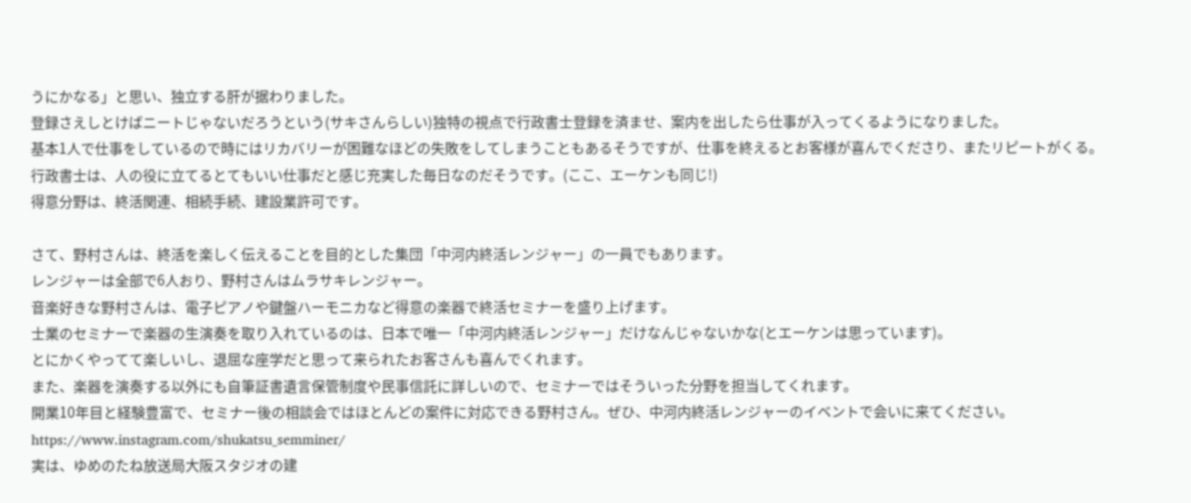うにかなる」と思い、独立する肝が据わりました。
登録さえしとけばニートじゃないだろうという(サキさんらしい)独特の視点で行政書士登録を済ませ、案内を出したら仕事が入ってくるようになりました。
基本1人で仕事をしているので時にはリカバリーが困難なほどの失敗をしてしまうこともあるそうですが、仕事を終えるとお客様が喜んでくださり、またリピートがくる。
行政書士は、人の役に立てるとてもいい仕事だと感じ充実した毎日なのだそうです。(ここ、エーケンも同じ!)
得意分野は、終活関連、相続手続、建設業許可です。

さて、野村さんは、終活を楽しく伝えることを目的とした集団「中河内終活レンジャー」の一員でもあります。
レンジャーは全部で6人おり、野村さんはムラサキレンジャー。
音楽好きな野村さんは、電子ピアノや鍵盤ハーモニカなど得意の楽器で終活セミナーを盛り上げます。
士業のセミナーで楽器の生演奏を取り入れているのは、日本で唯一「中河内終活レンジャー」だけなんじゃないかな(とエーケンは思っています)。
とにかくやってて楽しいし、退屈な座学だと思って来られたお客さんも喜んでくれます。
また、楽器を演奏する以外にも自筆証書遺言保管制度や民事信託に詳しいので、セミナーではそういった分野を担当してくれます。
開業10年目と経験豊富で、セミナー後の相談会ではほとんどの案件に対応できる野村さん。ぜひ、中河内終活レンジャーのイベントで会いに来てください。
https://www.instagram.com/shukatsu_semminer/
実は、ゆめのたね放送局大阪スタジオの建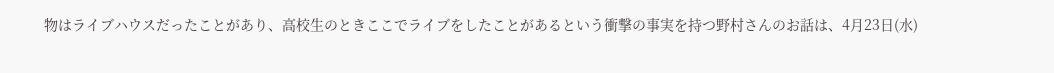物はライブハウスだったことがあり、高校生のときここでライブをしたことがあるという衝撃の事実を持つ野村さんのお話は、4月23日(水)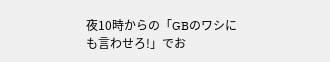夜10時からの「GBのワシにも言わせろ!」でお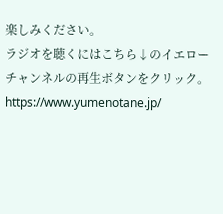楽しみください。
ラジオを聴くにはこちら↓のイエローチャンネルの再生ボタンをクリック。
https://www.yumenotane.jp/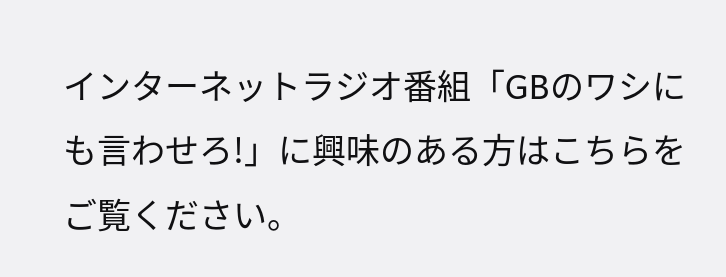インターネットラジオ番組「GBのワシにも言わせろ!」に興味のある方はこちらをご覧ください。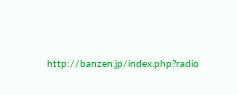http://banzen.jp/index.php?radio